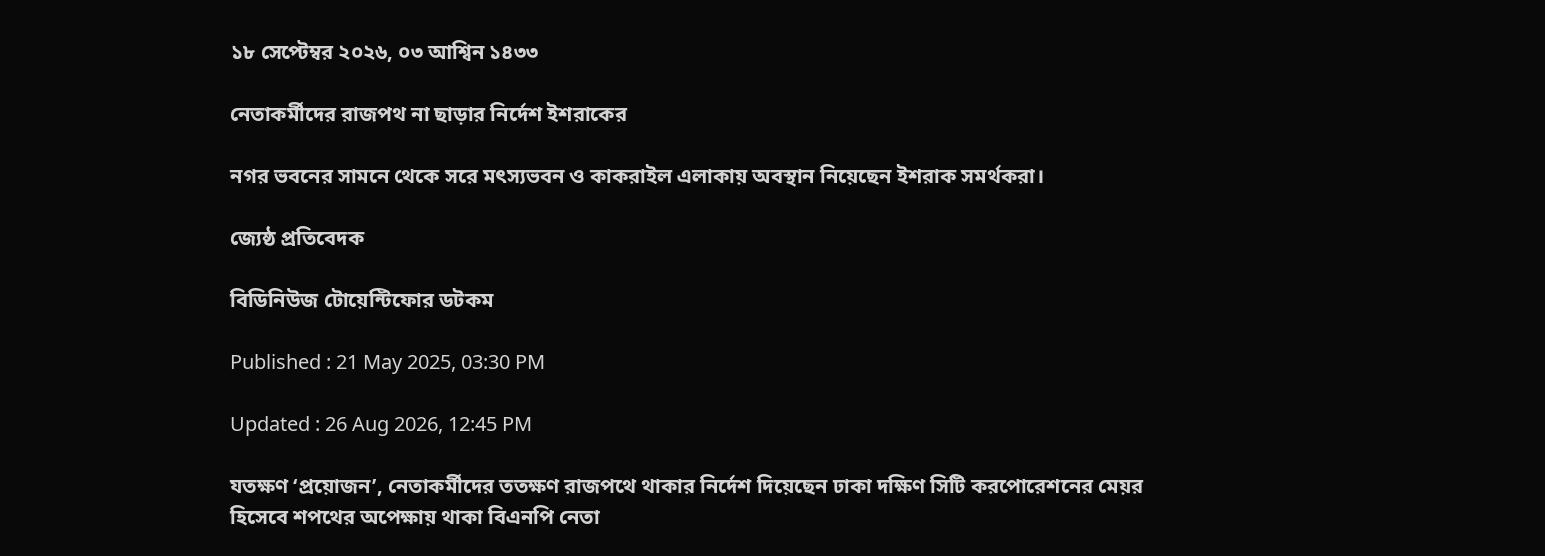১৮ সেপ্টেম্বর ২০২৬, ০৩ আশ্বিন ১৪৩৩

নেতাকর্মীদের রাজপথ না ছাড়ার নির্দেশ ইশরাকের

নগর ভবনের সামনে থেকে সরে মৎস্যভবন ও কাকরাইল এলাকায় অবস্থান নিয়েছেন ইশরাক সমর্থকরা।

জ্যেষ্ঠ প্রতিবেদক

বিডিনিউজ টোয়েন্টিফোর ডটকম

Published : 21 May 2025, 03:30 PM

Updated : 26 Aug 2026, 12:45 PM

যতক্ষণ ‘প্রয়োজন’, নেতাকর্মীদের ততক্ষণ রাজপথে থাকার নির্দেশ দিয়েছেন ঢাকা দক্ষিণ সিটি করপোরেশনের মেয়র হিসেবে শপথের অপেক্ষায় থাকা বিএনপি নেতা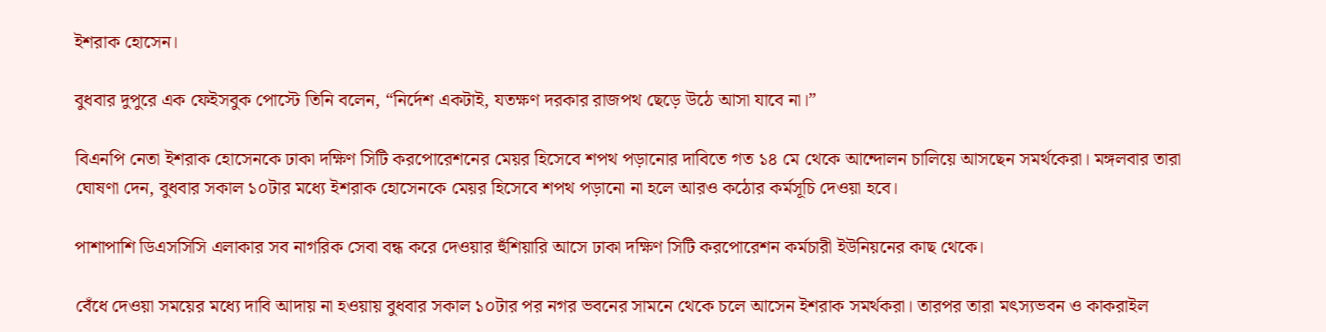ইশরাক হোসেন।

বুধবার দুপুরে এক ফেইসবুক পোস্টে তিনি বলেন, “নির্দেশ একটাই, যতক্ষণ দরকার রাজপথ ছেড়ে উঠে আসা যাবে না।”

বিএনপি নেতা ইশরাক হোসেনকে ঢাকা দক্ষিণ সিটি করপোরেশনের মেয়র হিসেবে শপথ পড়ানোর দাবিতে গত ১৪ মে থেকে আন্দোলন চালিয়ে আসছেন সমর্থকেরা। মঙ্গলবার তারা ঘোষণা দেন, বুধবার সকাল ১০টার মধ্যে ইশরাক হোসেনকে মেয়র হিসেবে শপথ পড়ানো না হলে আরও কঠোর কর্মসূচি দেওয়া হবে।

পাশাপাশি ডিএসসিসি এলাকার সব নাগরিক সেবা বন্ধ করে দেওয়ার হুঁশিয়ারি আসে ঢাকা দক্ষিণ সিটি করপোরেশন কর্মচারী ইউনিয়নের কাছ থেকে।

বেঁধে দেওয়া সময়ের মধ্যে দাবি আদায় না হওয়ায় বুধবার সকাল ১০টার পর নগর ভবনের সামনে থেকে চলে আসেন ইশরাক সমর্থকরা। তারপর তারা মৎস্যভবন ও কাকরাইল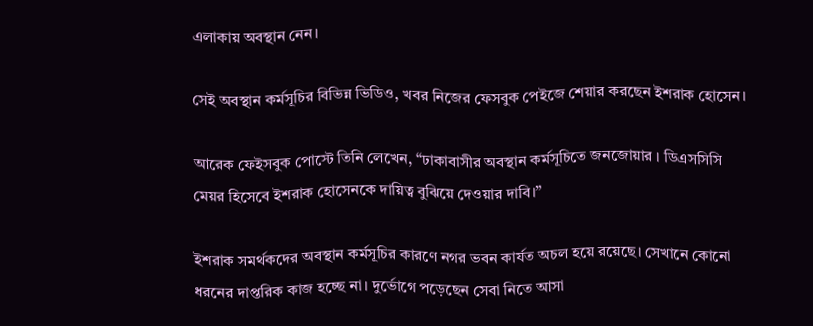এলাকায় অবস্থান নেন।

সেই অবস্থান কর্মসূচির বিভিন্ন ভিডিও, খবর নিজের ফেসবুক পেইজে শেয়ার করছেন ইশরাক হোসেন।

আরেক ফেইসবুক পোস্টে তিনি লেখেন, “ঢাকাবাসীর অবস্থান কর্মসূচিতে জনজোয়ার । ডিএসসিসি মেয়র হিসেবে ইশরাক হোসেনকে দায়িত্ব বুঝিয়ে দেওয়ার দাবি।”

ইশরাক সমর্থকদের অবস্থান কর্মসূচির কারণে নগর ভবন কার্যত অচল হয়ে রয়েছে। সেখানে কোনো ধরনের দাপ্তরিক কাজ হচ্ছে না। দুর্ভোগে পড়েছেন সেবা নিতে আসা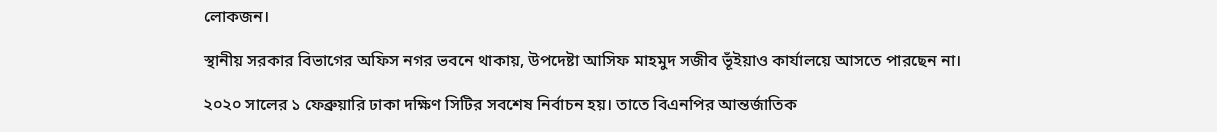লোকজন।

স্থানীয় সরকার বিভাগের অফিস নগর ভবনে থাকায়, উপদেষ্টা আসিফ মাহমুদ সজীব ভূঁইয়াও কার্যালয়ে আসতে পারছেন না।

২০২০ সালের ১ ফেব্রুয়ারি ঢাকা দক্ষিণ সিটির সবশেষ নির্বাচন হয়। তাতে বিএনপির আন্তর্জাতিক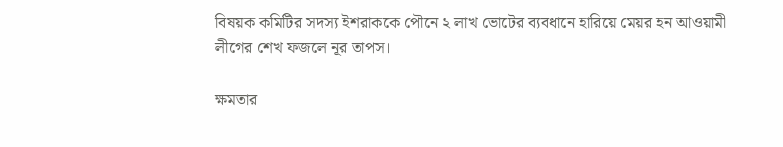বিষয়ক কমিটির সদস্য ইশরাককে পৌনে ২ লাখ ভোটের ব্যবধানে হারিয়ে মেয়র হন আওয়ামী লীগের শেখ ফজলে নূর তাপস।

ক্ষমতার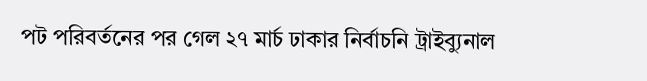পট পরিবর্তনের পর গেল ২৭ মার্চ ঢাকার নির্বাচনি ট্রাইব্যুনাল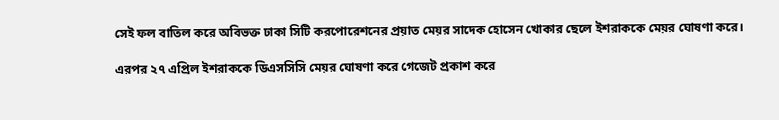সেই ফল বাতিল করে অবিভক্ত ঢাকা সিটি করপোরেশনের প্রয়াত মেয়র সাদেক হোসেন খোকার ছেলে ইশরাককে মেয়র ঘোষণা করে।

এরপর ২৭ এপ্রিল ইশরাককে ডিএসসিসি মেয়র ঘোষণা করে গেজেট প্রকাশ করে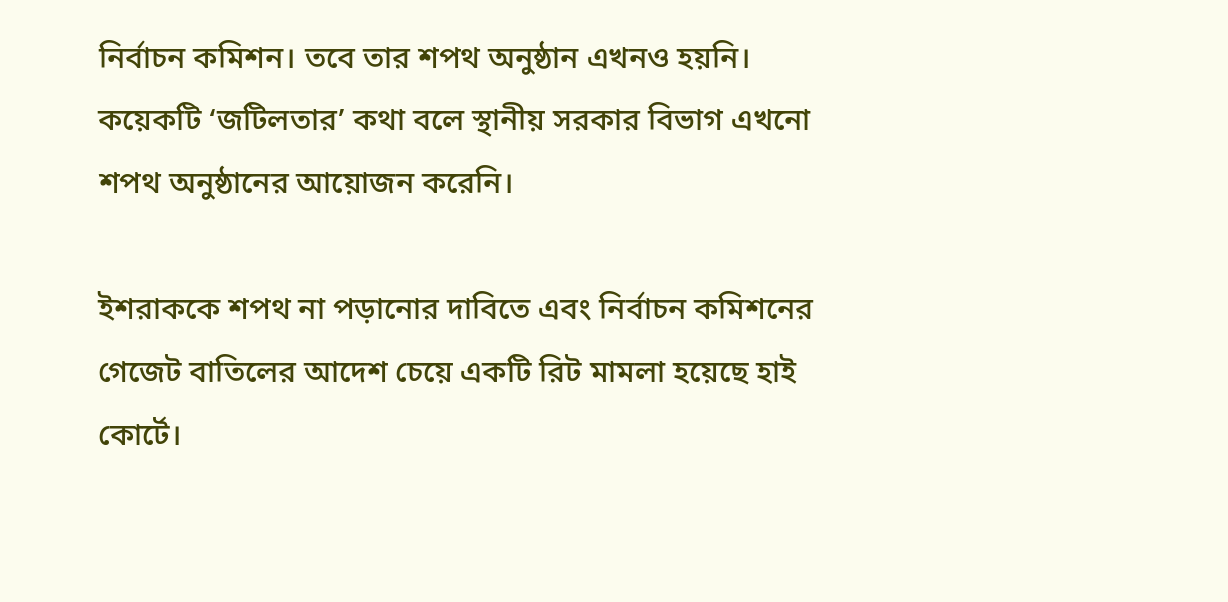নির্বাচন কমিশন। তবে তার শপথ অনুষ্ঠান এখনও হয়নি। কয়েকটি ‘জটিলতার’ কথা বলে স্থানীয় সরকার বিভাগ এখনো শপথ অনুষ্ঠানের আয়োজন করেনি।

ইশরাককে শপথ না পড়ানোর দাবিতে এবং নির্বাচন কমিশনের গেজেট বাতিলের আদেশ চেয়ে একটি রিট মামলা হয়েছে হাই কোর্টে।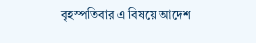বৃহস্পতিবার এ বিষয়ে আদেশ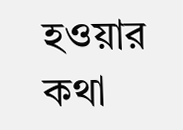হওয়ার কথা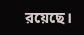রয়েছে।